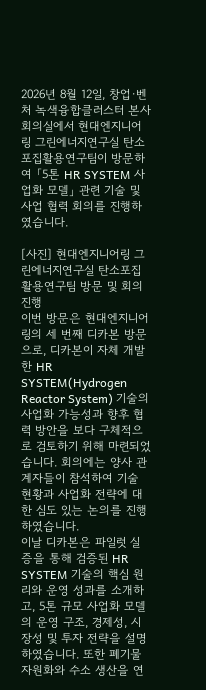2026년 8월 12일, 창업·벤처 녹색융합클러스터 본사 회의실에서 현대엔지니어링 그린에너지연구실 탄소포집활용연구팀이 방문하여 「5톤 HR SYSTEM 사업화 모델」 관련 기술 및 사업 협력 회의를 진행하였습니다.

[사진] 현대엔지니어링 그린에너지연구실 탄소포집활용연구팀 방문 및 회의 진행
이번 방문은 현대엔지니어링의 세 번째 디카본 방문으로, 디카본이 자체 개발한 HR SYSTEM(Hydrogen Reactor System) 기술의 사업화 가능성과 향후 협력 방안을 보다 구체적으로 검토하기 위해 마련되었습니다. 회의에는 양사 관계자들이 참석하여 기술 현황과 사업화 전략에 대한 심도 있는 논의를 진행하였습니다.
이날 디카본은 파일럿 실증을 통해 검증된 HR SYSTEM 기술의 핵심 원리와 운영 성과를 소개하고, 5톤 규모 사업화 모델의 운영 구조, 경제성, 시장성 및 투자 전략을 설명하였습니다. 또한 폐기물 자원화와 수소 생산을 연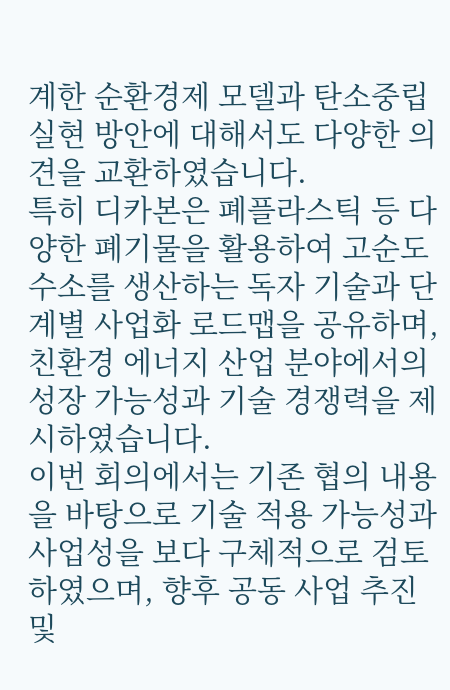계한 순환경제 모델과 탄소중립 실현 방안에 대해서도 다양한 의견을 교환하였습니다.
특히 디카본은 폐플라스틱 등 다양한 폐기물을 활용하여 고순도 수소를 생산하는 독자 기술과 단계별 사업화 로드맵을 공유하며, 친환경 에너지 산업 분야에서의 성장 가능성과 기술 경쟁력을 제시하였습니다.
이번 회의에서는 기존 협의 내용을 바탕으로 기술 적용 가능성과 사업성을 보다 구체적으로 검토하였으며, 향후 공동 사업 추진 및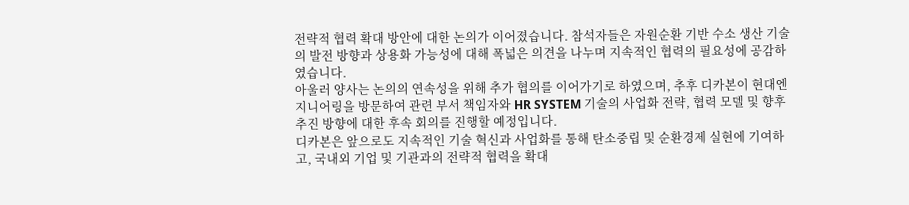전략적 협력 확대 방안에 대한 논의가 이어졌습니다. 참석자들은 자원순환 기반 수소 생산 기술의 발전 방향과 상용화 가능성에 대해 폭넓은 의견을 나누며 지속적인 협력의 필요성에 공감하였습니다.
아울러 양사는 논의의 연속성을 위해 추가 협의를 이어가기로 하였으며, 추후 디카본이 현대엔지니어링을 방문하여 관련 부서 책임자와 HR SYSTEM 기술의 사업화 전략, 협력 모델 및 향후 추진 방향에 대한 후속 회의를 진행할 예정입니다.
디카본은 앞으로도 지속적인 기술 혁신과 사업화를 통해 탄소중립 및 순환경제 실현에 기여하고, 국내외 기업 및 기관과의 전략적 협력을 확대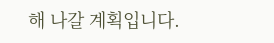해 나갈 계획입니다.